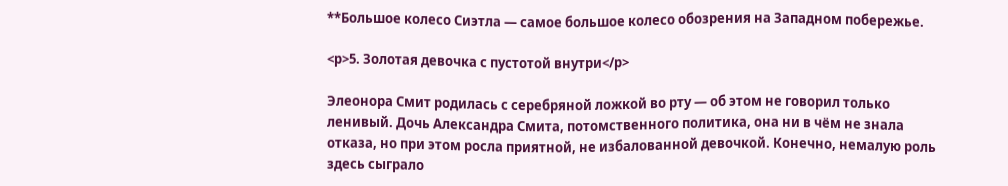**Большое колесо Сиэтла — самое большое колесо обозрения на Западном побережье.

<p>5. Золотая девочка с пустотой внутри</p>

Элеонора Смит родилась с серебряной ложкой во рту — об этом не говорил только ленивый. Дочь Александра Смита, потомственного политика, она ни в чём не знала отказа, но при этом росла приятной, не избалованной девочкой. Конечно, немалую роль здесь сыграло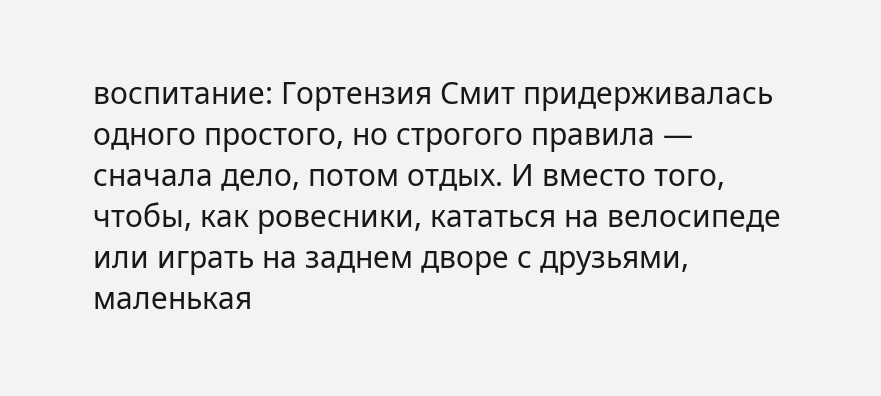воспитание: Гортензия Смит придерживалась одного простого, но строгого правила — сначала дело, потом отдых. И вместо того, чтобы, как ровесники, кататься на велосипеде или играть на заднем дворе с друзьями, маленькая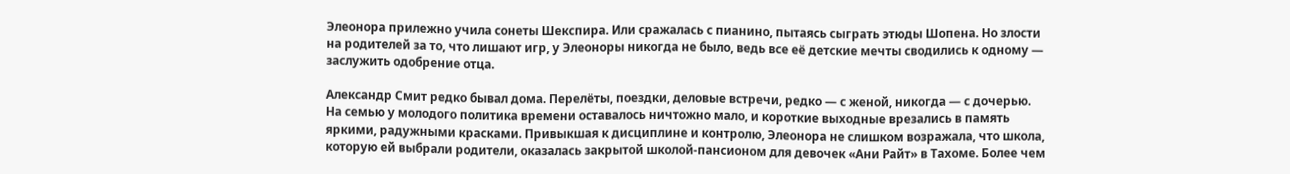Элеонора прилежно учила сонеты Шекспира. Или сражалась с пианино, пытаясь сыграть этюды Шопена. Но злости на родителей за то, что лишают игр, у Элеоноры никогда не было, ведь все её детские мечты сводились к одному — заслужить одобрение отца.

Александр Смит редко бывал дома. Перелёты, поездки, деловые встречи, редко — с женой, никогда — с дочерью. На семью у молодого политика времени оставалось ничтожно мало, и короткие выходные врезались в память яркими, радужными красками. Привыкшая к дисциплине и контролю, Элеонора не слишком возражала, что школа, которую ей выбрали родители, оказалась закрытой школой-пансионом для девочек «Ани Райт» в Тахоме. Более чем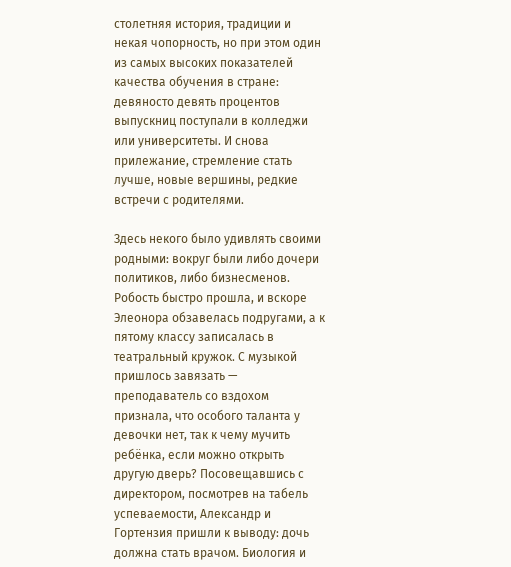столетняя история, традиции и некая чопорность, но при этом один из самых высоких показателей качества обучения в стране: девяносто девять процентов выпускниц поступали в колледжи или университеты. И снова прилежание, стремление стать лучше, новые вершины, редкие встречи с родителями.

Здесь некого было удивлять своими родными: вокруг были либо дочери политиков, либо бизнесменов. Робость быстро прошла, и вскоре Элеонора обзавелась подругами, а к пятому классу записалась в театральный кружок. С музыкой пришлось завязать — преподаватель со вздохом признала, что особого таланта у девочки нет, так к чему мучить ребёнка, если можно открыть другую дверь? Посовещавшись с директором, посмотрев на табель успеваемости, Александр и Гортензия пришли к выводу: дочь должна стать врачом. Биология и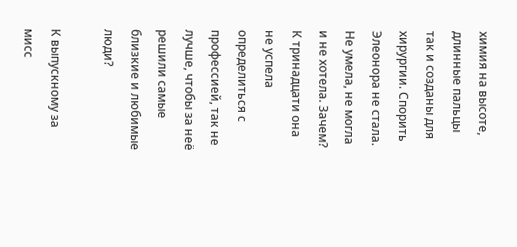химия на высоте, длинные пальцы так и созданы для хирургии. Спорить Элеонора не стала. Не умела, не могла и не хотела. Зачем? К тринадцати она не успела определиться с профессией, так не лучше, чтобы за неё решили самые близкие и любимые люди?

К выпускному за мисс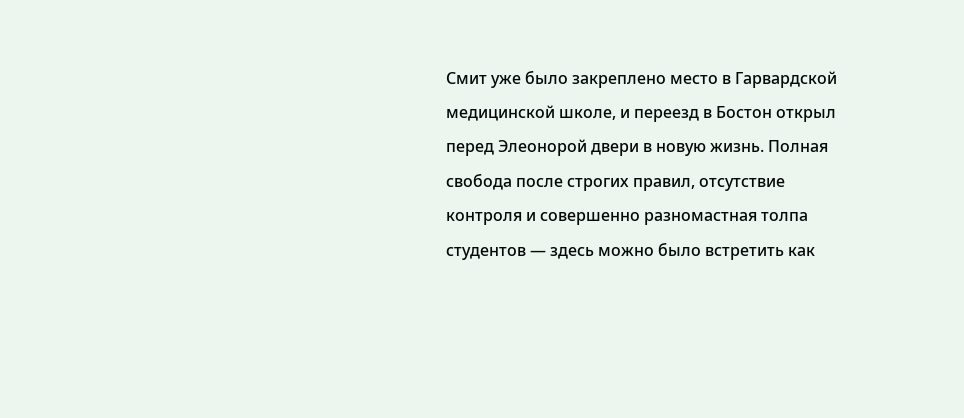Смит уже было закреплено место в Гарвардской медицинской школе, и переезд в Бостон открыл перед Элеонорой двери в новую жизнь. Полная свобода после строгих правил, отсутствие контроля и совершенно разномастная толпа студентов — здесь можно было встретить как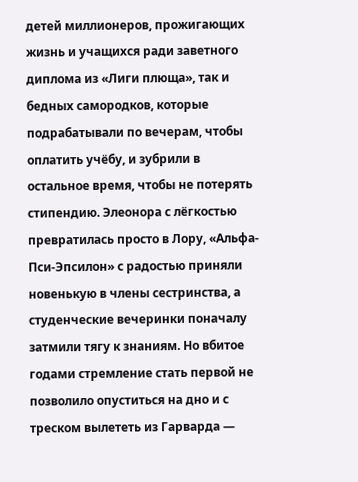детей миллионеров, прожигающих жизнь и учащихся ради заветного диплома из «Лиги плюща», так и бедных самородков, которые подрабатывали по вечерам, чтобы оплатить учёбу, и зубрили в остальное время, чтобы не потерять стипендию. Элеонора с лёгкостью превратилась просто в Лору, «Альфа-Пси-Эпсилон» с радостью приняли новенькую в члены сестринства, а студенческие вечеринки поначалу затмили тягу к знаниям. Но вбитое годами стремление стать первой не позволило опуститься на дно и с треском вылететь из Гарварда —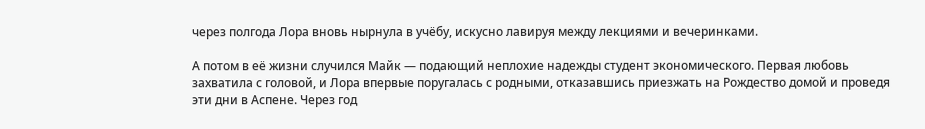через полгода Лора вновь нырнула в учёбу, искусно лавируя между лекциями и вечеринками.

А потом в её жизни случился Майк — подающий неплохие надежды студент экономического. Первая любовь захватила с головой, и Лора впервые поругалась с родными, отказавшись приезжать на Рождество домой и проведя эти дни в Аспене. Через год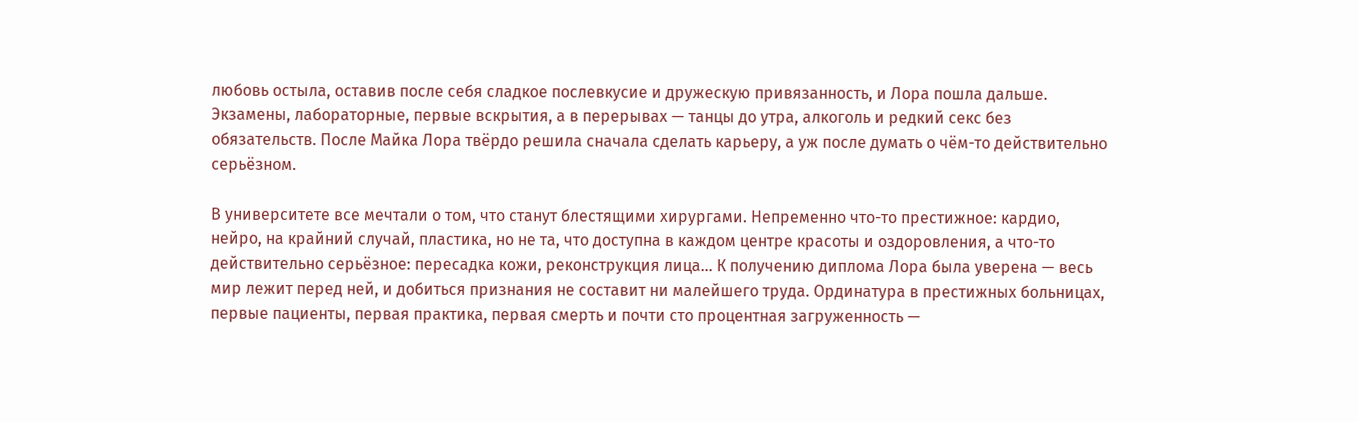любовь остыла, оставив после себя сладкое послевкусие и дружескую привязанность, и Лора пошла дальше. Экзамены, лабораторные, первые вскрытия, а в перерывах — танцы до утра, алкоголь и редкий секс без обязательств. После Майка Лора твёрдо решила сначала сделать карьеру, а уж после думать о чём-то действительно серьёзном.

В университете все мечтали о том, что станут блестящими хирургами. Непременно что-то престижное: кардио, нейро, на крайний случай, пластика, но не та, что доступна в каждом центре красоты и оздоровления, а что-то действительно серьёзное: пересадка кожи, реконструкция лица… К получению диплома Лора была уверена — весь мир лежит перед ней, и добиться признания не составит ни малейшего труда. Ординатура в престижных больницах, первые пациенты, первая практика, первая смерть и почти сто процентная загруженность —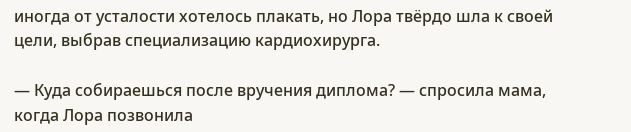иногда от усталости хотелось плакать, но Лора твёрдо шла к своей цели, выбрав специализацию кардиохирурга.

— Куда собираешься после вручения диплома? — спросила мама, когда Лора позвонила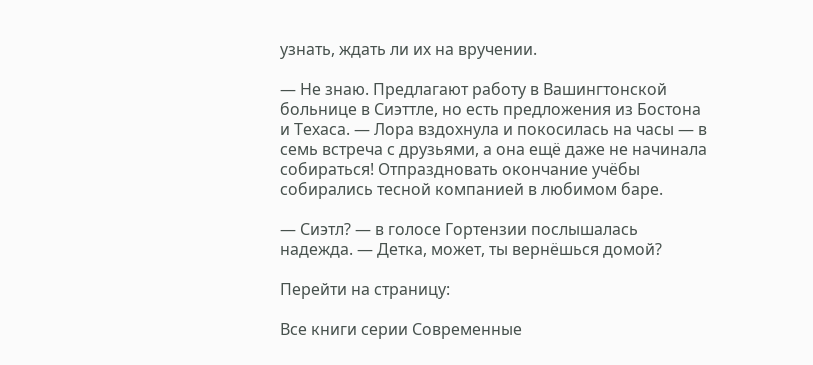узнать, ждать ли их на вручении.

— Не знаю. Предлагают работу в Вашингтонской больнице в Сиэттле, но есть предложения из Бостона и Техаса. — Лора вздохнула и покосилась на часы — в семь встреча с друзьями, а она ещё даже не начинала собираться! Отпраздновать окончание учёбы собирались тесной компанией в любимом баре.

— Сиэтл? — в голосе Гортензии послышалась надежда. — Детка, может, ты вернёшься домой?

Перейти на страницу:

Все книги серии Современные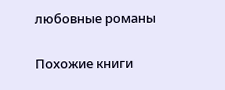любовные романы

Похожие книги